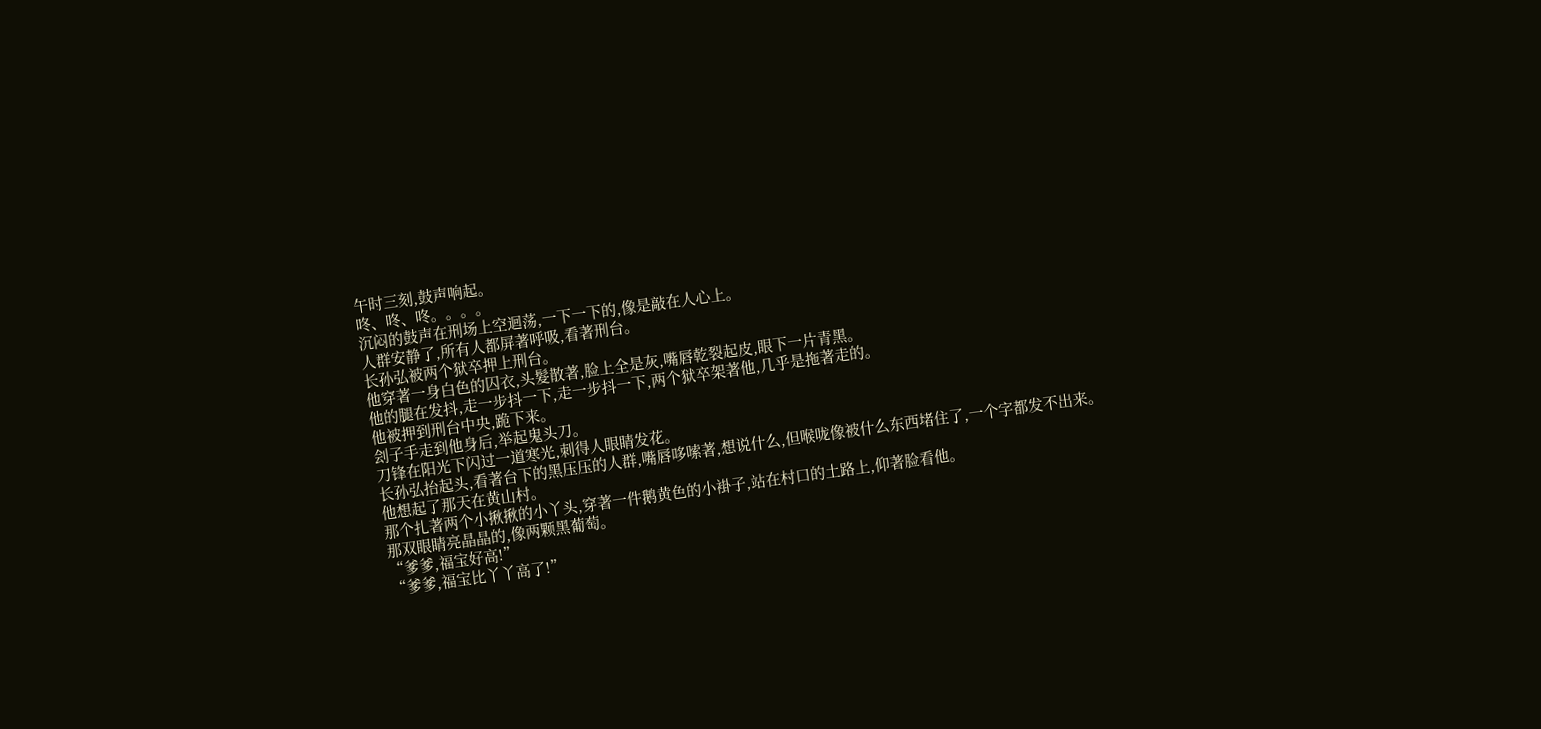午时三刻,鼓声响起。
咚、咚、咚。。。。
沉闷的鼓声在刑场上空迴荡,一下一下的,像是敲在人心上。
人群安静了,所有人都屏著呼吸,看著刑台。
长孙弘被两个狱卒押上刑台。
他穿著一身白色的囚衣,头髮散著,脸上全是灰,嘴唇乾裂起皮,眼下一片青黑。
他的腿在发抖,走一步抖一下,走一步抖一下,两个狱卒架著他,几乎是拖著走的。
他被押到刑台中央,跪下来。
刽子手走到他身后,举起鬼头刀。
刀锋在阳光下闪过一道寒光,刺得人眼睛发花。
长孙弘抬起头,看著台下的黑压压的人群,嘴唇哆嗦著,想说什么,但喉咙像被什么东西堵住了,一个字都发不出来。
他想起了那天在黄山村。
那个扎著两个小揪揪的小丫头,穿著一件鹅黄色的小褂子,站在村口的土路上,仰著脸看他。
那双眼睛亮晶晶的,像两颗黑葡萄。
“爹爹,福宝好高!”
“爹爹,福宝比丫丫高了!”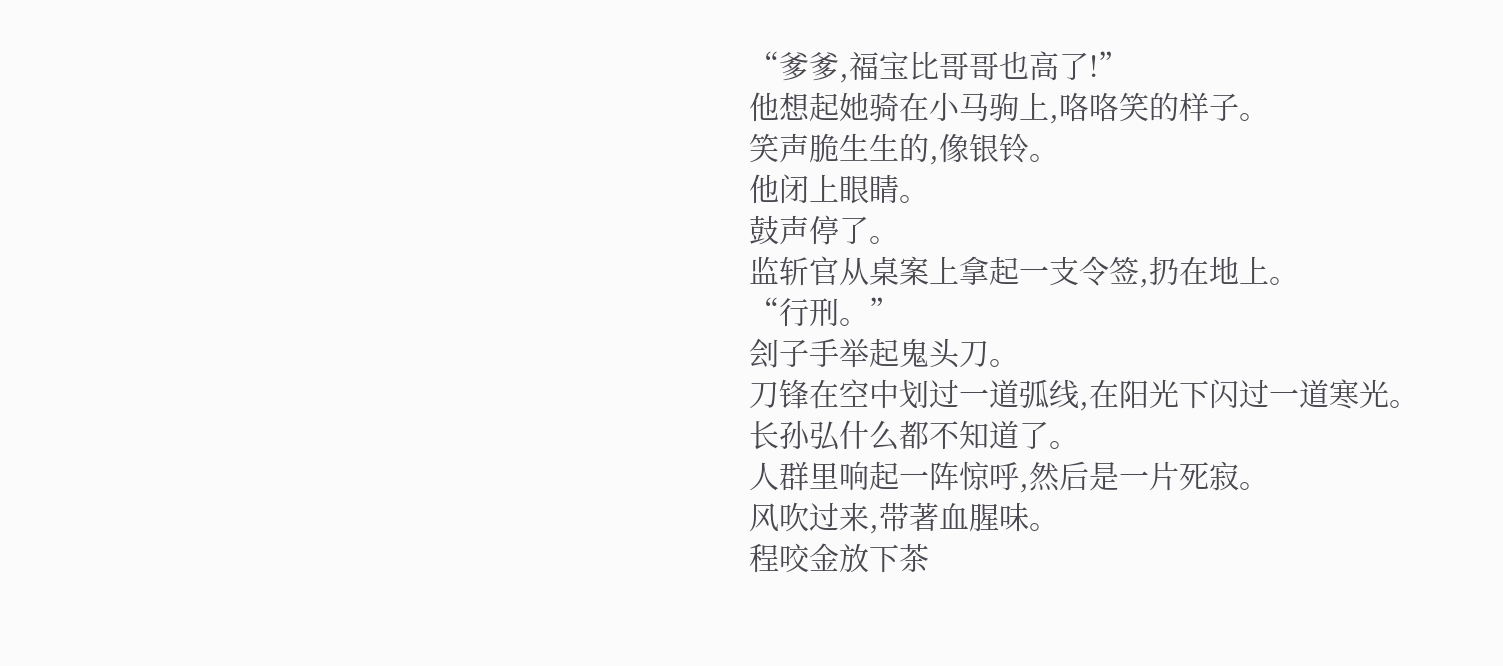“爹爹,福宝比哥哥也高了!”
他想起她骑在小马驹上,咯咯笑的样子。
笑声脆生生的,像银铃。
他闭上眼睛。
鼓声停了。
监斩官从桌案上拿起一支令签,扔在地上。
“行刑。”
刽子手举起鬼头刀。
刀锋在空中划过一道弧线,在阳光下闪过一道寒光。
长孙弘什么都不知道了。
人群里响起一阵惊呼,然后是一片死寂。
风吹过来,带著血腥味。
程咬金放下茶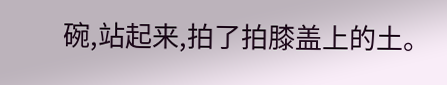碗,站起来,拍了拍膝盖上的土。